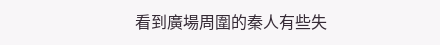看到廣場周圍的秦人有些失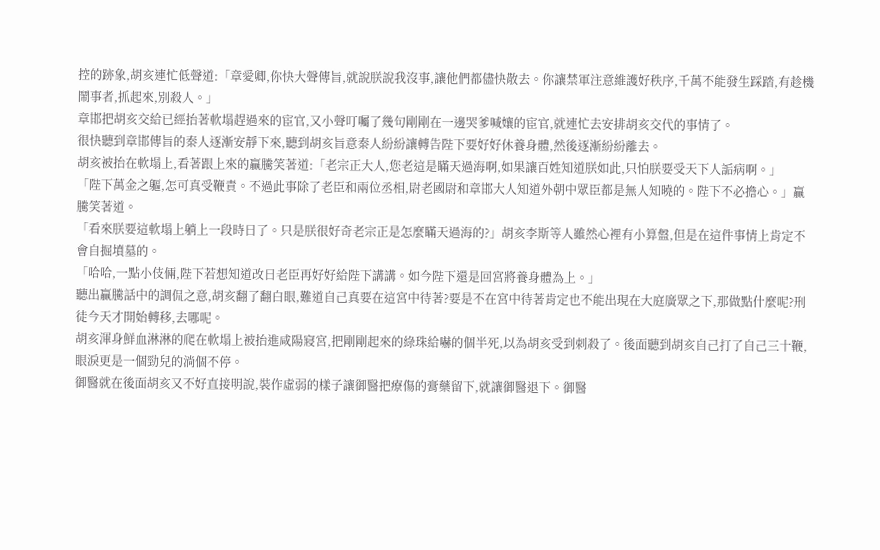控的跡象,胡亥連忙低聲道:「章愛卿,你快大聲傳旨,就說朕說我沒事,讓他們都儘快散去。你讓禁軍注意維護好秩序,千萬不能發生踩踏,有趁機鬧事者,抓起來,別殺人。」
章邯把胡亥交給已經抬著軟塌趕過來的宦官,又小聲叮囑了幾句剛剛在一邊哭爹喊孃的宦官,就連忙去安排胡亥交代的事情了。
很快聽到章邯傳旨的秦人逐漸安靜下來,聽到胡亥旨意秦人紛紛讓轉告陛下要好好休養身體,然後逐漸紛紛離去。
胡亥被抬在軟塌上,看著跟上來的贏騰笑著道:「老宗正大人,您老這是瞞天過海啊,如果讓百姓知道朕如此,只怕朕要受天下人詬病啊。」
「陛下萬金之軀,怎可真受鞭責。不過此事除了老臣和兩位丞相,尉老國尉和章邯大人知道外朝中眾臣都是無人知曉的。陛下不必擔心。」贏騰笑著道。
「看來朕要這軟塌上躺上一段時日了。只是朕很好奇老宗正是怎麼瞞天過海的?」胡亥李斯等人雖然心裡有小算盤,但是在這件事情上肯定不會自掘墳墓的。
「哈哈,一點小伎倆,陛下若想知道改日老臣再好好給陛下講講。如今陛下還是回宮將養身體為上。」
聽出贏騰話中的調侃之意,胡亥翻了翻白眼,難道自己真要在這宮中待著?要是不在宮中待著肯定也不能出現在大庭廣眾之下,那做點什麼呢?刑徒今天才開始轉移,去哪呢。
胡亥渾身鮮血淋淋的爬在軟塌上被抬進咸陽寢宮,把剛剛起來的綠珠給嚇的個半死,以為胡亥受到刺殺了。後面聽到胡亥自己打了自己三十鞭,眼淚更是一個勁兒的淌個不停。
御醫就在後面胡亥又不好直接明說,裝作虛弱的樣子讓御醫把療傷的膏藥留下,就讓御醫退下。御醫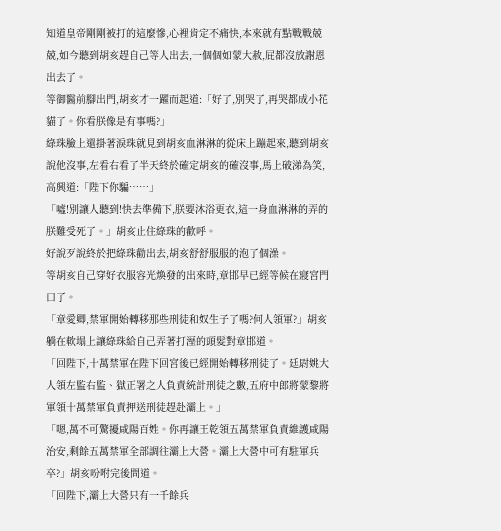知道皇帝剛剛被打的這麼慘,心裡肯定不痛快,本來就有點戰戰兢兢,如今聽到胡亥趕自己等人出去,一個個如蒙大赦,屁都沒放謝恩出去了。
等御醫前腳出門,胡亥才一躍而起道:「好了,別哭了,再哭都成小花貓了。你看朕像是有事嗎?」
綠珠臉上還掛著淚珠就見到胡亥血淋淋的從床上蹦起來,聽到胡亥說他沒事,左看右看了半天終於確定胡亥的確沒事,馬上破涕為笑,高興道:「陛下你騙……」
「噓!別讓人聽到!快去準備下,朕要沐浴更衣,這一身血淋淋的弄的朕難受死了。」胡亥止住綠珠的歡呼。
好說歹說終於把綠珠勸出去,胡亥舒舒服服的泡了個澡。
等胡亥自己穿好衣服容光煥發的出來時,章邯早已經等候在寢宮門口了。
「章愛卿,禁軍開始轉移那些刑徒和奴生子了嗎?何人領軍?」胡亥躺在軟塌上讓綠珠給自己弄著打溼的頭髮對章邯道。
「回陛下,十萬禁軍在陛下回宮後已經開始轉移刑徒了。廷尉姚大人領左監右監、獄正署之人負責統計刑徒之數,五府中郎將蒙黎將軍領十萬禁軍負責押送刑徒趕赴灞上。」
「嗯,萬不可驚擾咸陽百姓。你再讓王乾領五萬禁軍負責維護咸陽治安,剩餘五萬禁軍全部調往灞上大營。灞上大營中可有駐軍兵卒?」胡亥吩咐完後問道。
「回陛下,灞上大營只有一千餘兵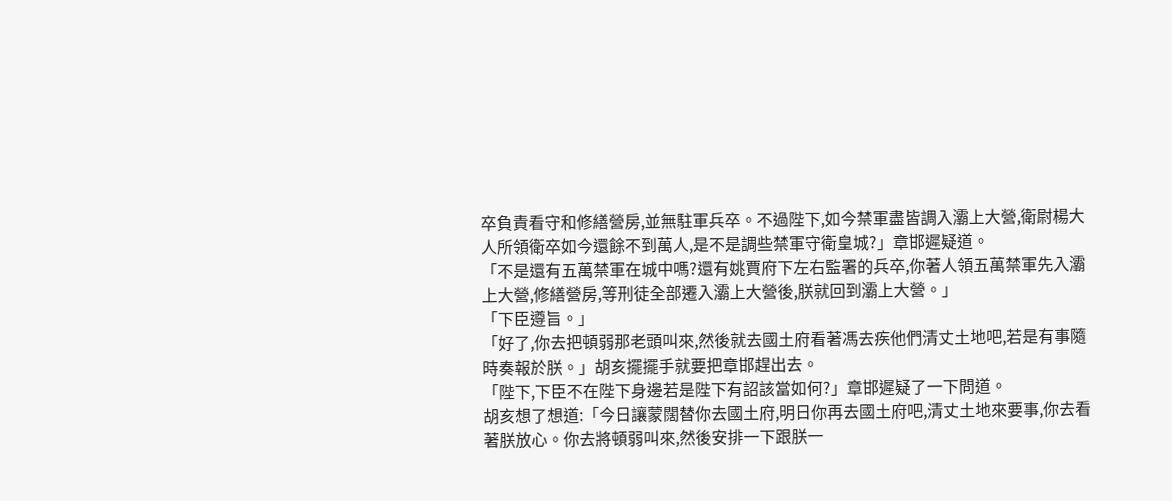卒負責看守和修繕營房,並無駐軍兵卒。不過陛下,如今禁軍盡皆調入灞上大營,衛尉楊大人所領衛卒如今還餘不到萬人,是不是調些禁軍守衛皇城?」章邯遲疑道。
「不是還有五萬禁軍在城中嗎?還有姚賈府下左右監署的兵卒,你著人領五萬禁軍先入灞上大營,修繕營房,等刑徒全部遷入灞上大營後,朕就回到灞上大營。」
「下臣遵旨。」
「好了,你去把頓弱那老頭叫來,然後就去國土府看著馮去疾他們清丈土地吧,若是有事隨時奏報於朕。」胡亥擺擺手就要把章邯趕出去。
「陛下,下臣不在陛下身邊若是陛下有詔該當如何?」章邯遲疑了一下問道。
胡亥想了想道:「今日讓蒙闊替你去國土府,明日你再去國土府吧,清丈土地來要事,你去看著朕放心。你去將頓弱叫來,然後安排一下跟朕一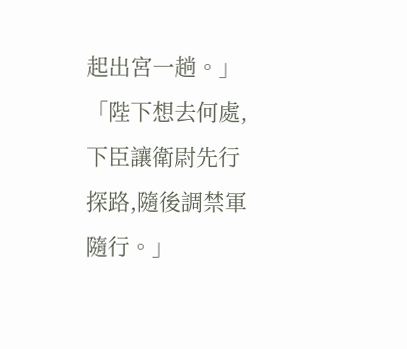起出宮一趟。」
「陛下想去何處,下臣讓衛尉先行探路,隨後調禁軍隨行。」